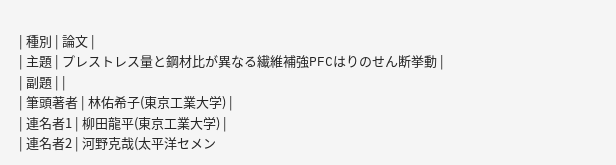| 種別 | 論文 |
| 主題 | プレストレス量と鋼材比が異なる繊維補強PFCはりのせん断挙動 |
| 副題 | |
| 筆頭著者 | 林佑希子(東京工業大学) |
| 連名者1 | 柳田龍平(東京工業大学) |
| 連名者2 | 河野克哉(太平洋セメン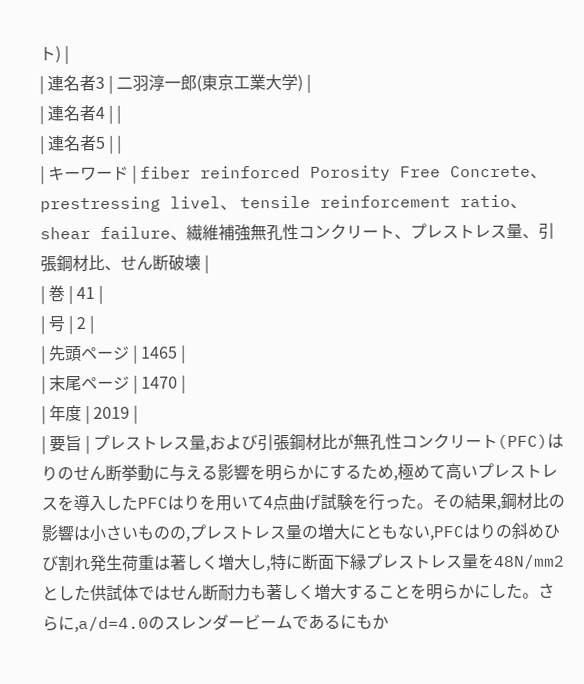ト) |
| 連名者3 | 二羽淳一郎(東京工業大学) |
| 連名者4 | |
| 連名者5 | |
| キーワード | fiber reinforced Porosity Free Concrete、 prestressing livel、 tensile reinforcement ratio、 shear failure、繊維補強無孔性コンクリート、プレストレス量、引張鋼材比、せん断破壊 |
| 巻 | 41 |
| 号 | 2 |
| 先頭ページ | 1465 |
| 末尾ページ | 1470 |
| 年度 | 2019 |
| 要旨 | プレストレス量,および引張鋼材比が無孔性コンクリート(PFC)はりのせん断挙動に与える影響を明らかにするため,極めて高いプレストレスを導入したPFCはりを用いて4点曲げ試験を行った。その結果,鋼材比の影響は小さいものの,プレストレス量の増大にともない,PFCはりの斜めひび割れ発生荷重は著しく増大し,特に断面下縁プレストレス量を48N/mm2とした供試体ではせん断耐力も著しく増大することを明らかにした。さらに,a/d=4.0のスレンダービームであるにもか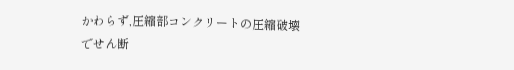かわらず,圧縮部コンクリートの圧縮破壊でせん断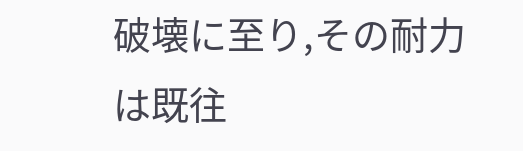破壊に至り,その耐力は既往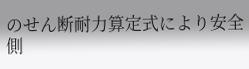のせん断耐力算定式により安全側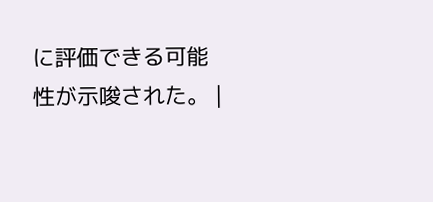に評価できる可能性が示唆された。 |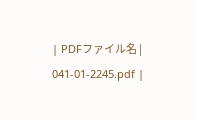| PDFファイル名 | 041-01-2245.pdf |